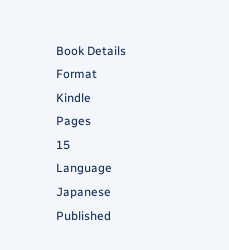Book Details
Format
Kindle
Pages
15
Language
Japanese
Published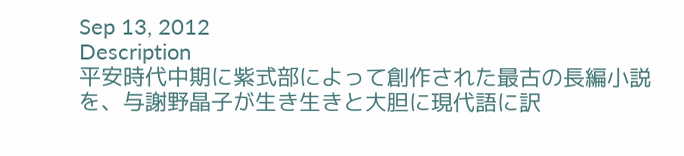Sep 13, 2012
Description
平安時代中期に紫式部によって創作された最古の長編小説を、与謝野晶子が生き生きと大胆に現代語に訳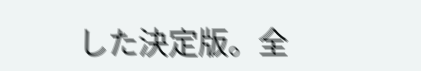した決定版。全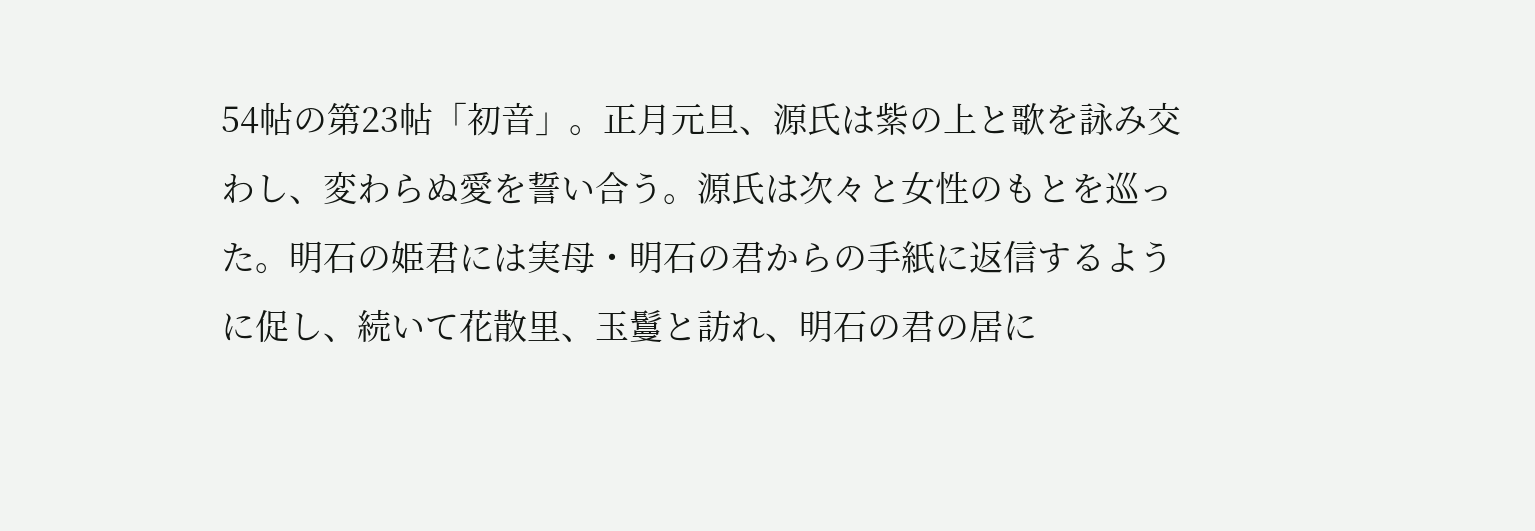54帖の第23帖「初音」。正月元旦、源氏は紫の上と歌を詠み交わし、変わらぬ愛を誓い合う。源氏は次々と女性のもとを巡った。明石の姫君には実母・明石の君からの手紙に返信するように促し、続いて花散里、玉鬘と訪れ、明石の君の居に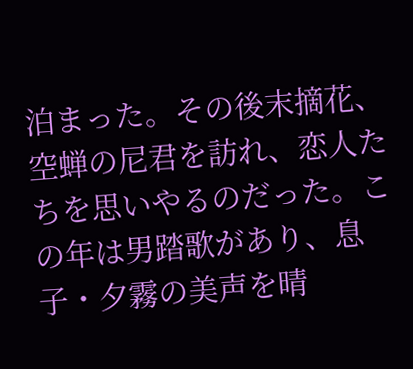泊まった。その後末摘花、空蝉の尼君を訪れ、恋人たちを思いやるのだった。この年は男踏歌があり、息子・夕霧の美声を晴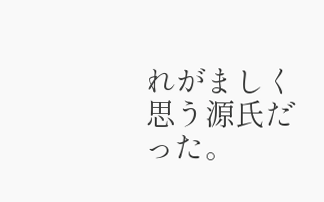れがましく思う源氏だった。